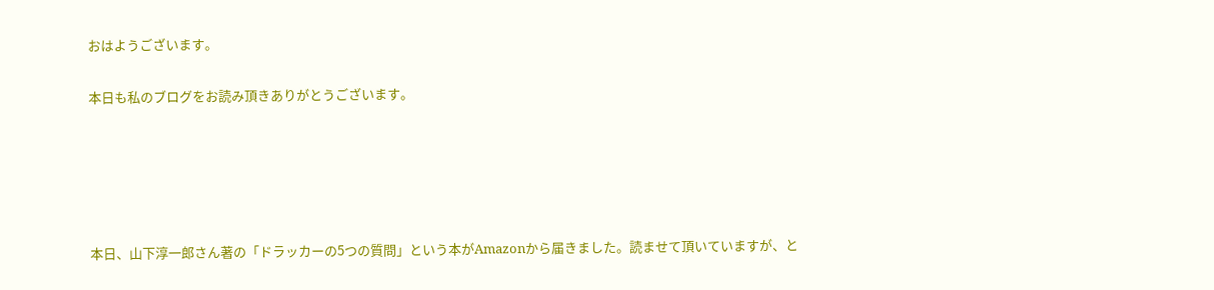おはようございます。

本日も私のブログをお読み頂きありがとうございます。





本日、山下淳一郎さん著の「ドラッカーの5つの質問」という本がAmazonから届きました。読ませて頂いていますが、と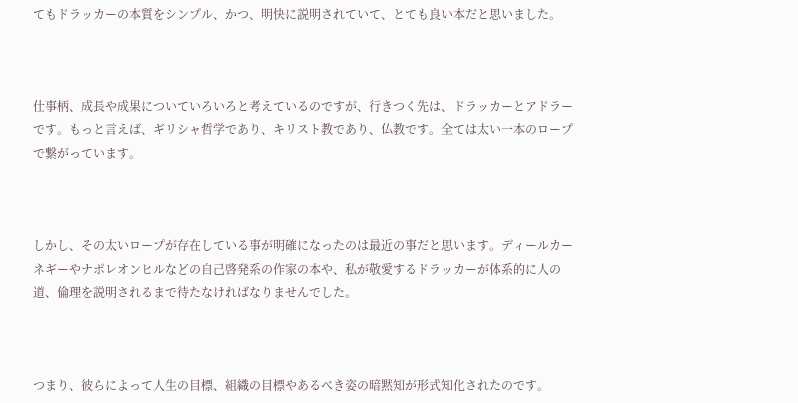てもドラッカーの本質をシンプル、かつ、明快に説明されていて、とても良い本だと思いました。



仕事柄、成長や成果についていろいろと考えているのですが、行きつく先は、ドラッカーとアドラーです。もっと言えば、ギリシャ哲学であり、キリスト教であり、仏教です。全ては太い一本のロープで繋がっています。



しかし、その太いロープが存在している事が明確になったのは最近の事だと思います。ディールカーネギーやナポレオンヒルなどの自己啓発系の作家の本や、私が敬愛するドラッカーが体系的に人の道、倫理を説明されるまで待たなければなりませんでした。



つまり、彼らによって人生の目標、組織の目標やあるべき姿の暗黙知が形式知化されたのです。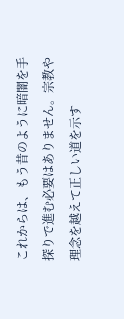これからは、もう昔のように暗闇を手探りで進む必要はありません。宗教や理念を越えて正しい道を示す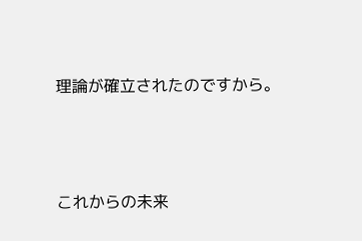理論が確立されたのですから。



これからの未来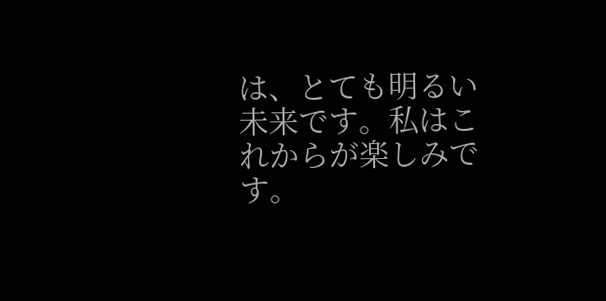は、とても明るい未来です。私はこれからが楽しみです。